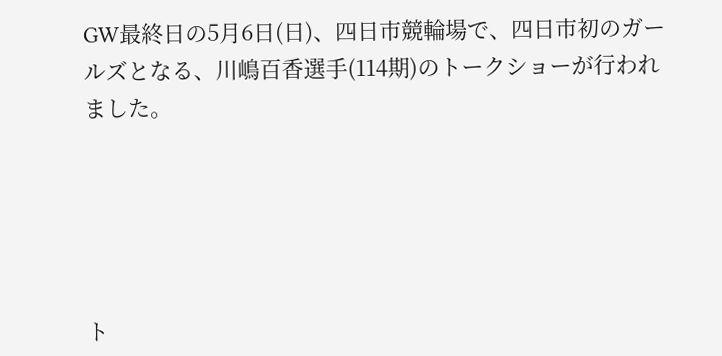GW最終日の5月6日(日)、四日市競輪場で、四日市初のガールズとなる、川嶋百香選手(114期)のトークショーが行われました。





ト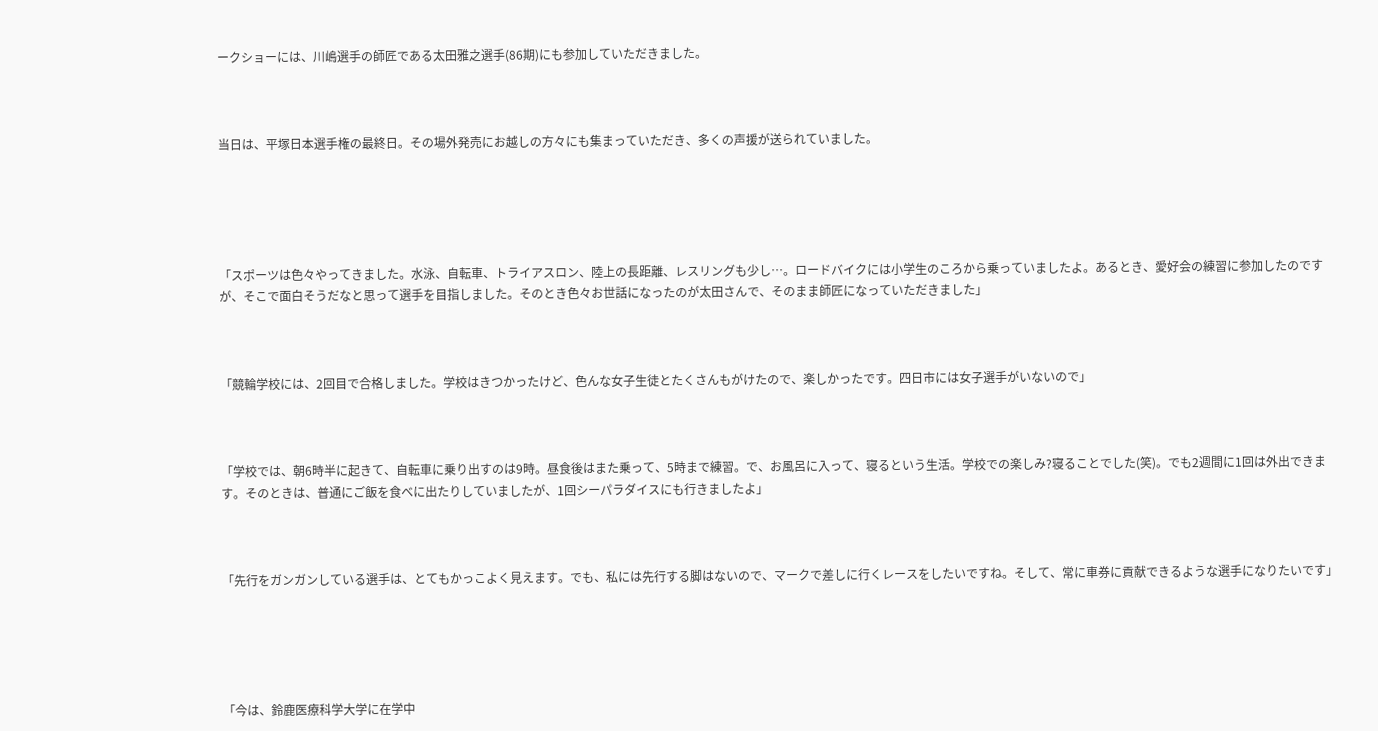ークショーには、川嶋選手の師匠である太田雅之選手(86期)にも参加していただきました。



当日は、平塚日本選手権の最終日。その場外発売にお越しの方々にも集まっていただき、多くの声援が送られていました。





「スポーツは色々やってきました。水泳、自転車、トライアスロン、陸上の長距離、レスリングも少し…。ロードバイクには小学生のころから乗っていましたよ。あるとき、愛好会の練習に参加したのですが、そこで面白そうだなと思って選手を目指しました。そのとき色々お世話になったのが太田さんで、そのまま師匠になっていただきました」



「競輪学校には、2回目で合格しました。学校はきつかったけど、色んな女子生徒とたくさんもがけたので、楽しかったです。四日市には女子選手がいないので」



「学校では、朝6時半に起きて、自転車に乗り出すのは9時。昼食後はまた乗って、5時まで練習。で、お風呂に入って、寝るという生活。学校での楽しみ?寝ることでした(笑)。でも2週間に1回は外出できます。そのときは、普通にご飯を食べに出たりしていましたが、1回シーパラダイスにも行きましたよ」



「先行をガンガンしている選手は、とてもかっこよく見えます。でも、私には先行する脚はないので、マークで差しに行くレースをしたいですね。そして、常に車券に貢献できるような選手になりたいです」





「今は、鈴鹿医療科学大学に在学中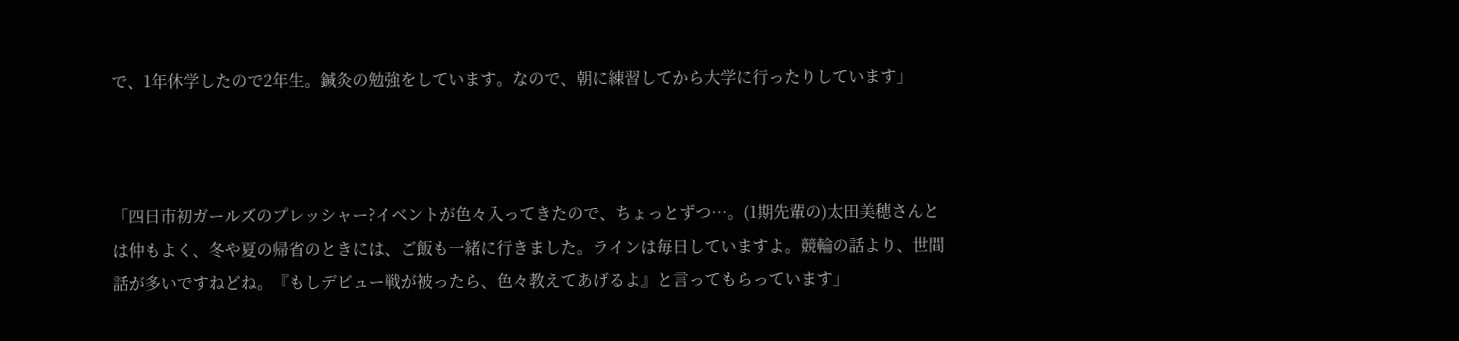で、1年休学したので2年生。鍼灸の勉強をしています。なので、朝に練習してから大学に行ったりしています」



「四日市初ガールズのプレッシャー?イベントが色々入ってきたので、ちょっとずつ…。(1期先輩の)太田美穂さんとは仲もよく、冬や夏の帰省のときには、ご飯も一緒に行きました。ラインは毎日していますよ。競輪の話より、世間話が多いですねどね。『もしデビュー戦が被ったら、色々教えてあげるよ』と言ってもらっています」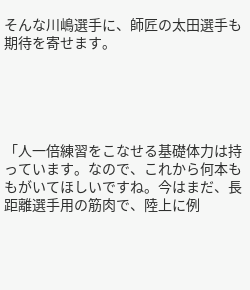そんな川嶋選手に、師匠の太田選手も期待を寄せます。





「人一倍練習をこなせる基礎体力は持っています。なので、これから何本ももがいてほしいですね。今はまだ、長距離選手用の筋肉で、陸上に例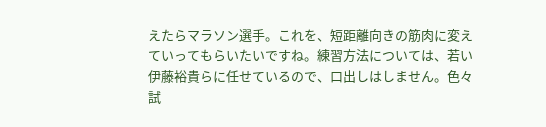えたらマラソン選手。これを、短距離向きの筋肉に変えていってもらいたいですね。練習方法については、若い伊藤裕貴らに任せているので、口出しはしません。色々試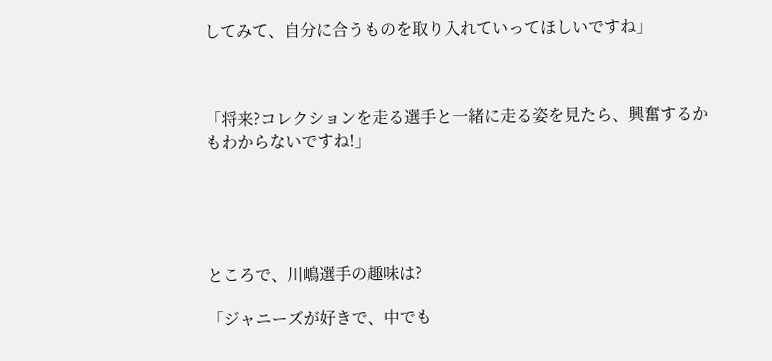してみて、自分に合うものを取り入れていってほしいですね」



「将来?コレクションを走る選手と一緒に走る姿を見たら、興奮するかもわからないですね!」





ところで、川嶋選手の趣味は?

「ジャニーズが好きで、中でも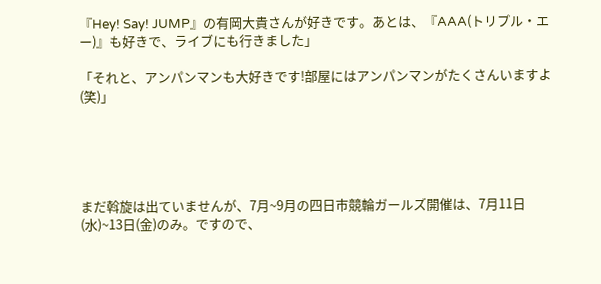『Hey! Say! JUMP』の有岡大貴さんが好きです。あとは、『AAA(トリプル・エー)』も好きで、ライブにも行きました」

「それと、アンパンマンも大好きです!部屋にはアンパンマンがたくさんいますよ(笑)」





まだ斡旋は出ていませんが、7月~9月の四日市競輪ガールズ開催は、7月11日(水)~13日(金)のみ。ですので、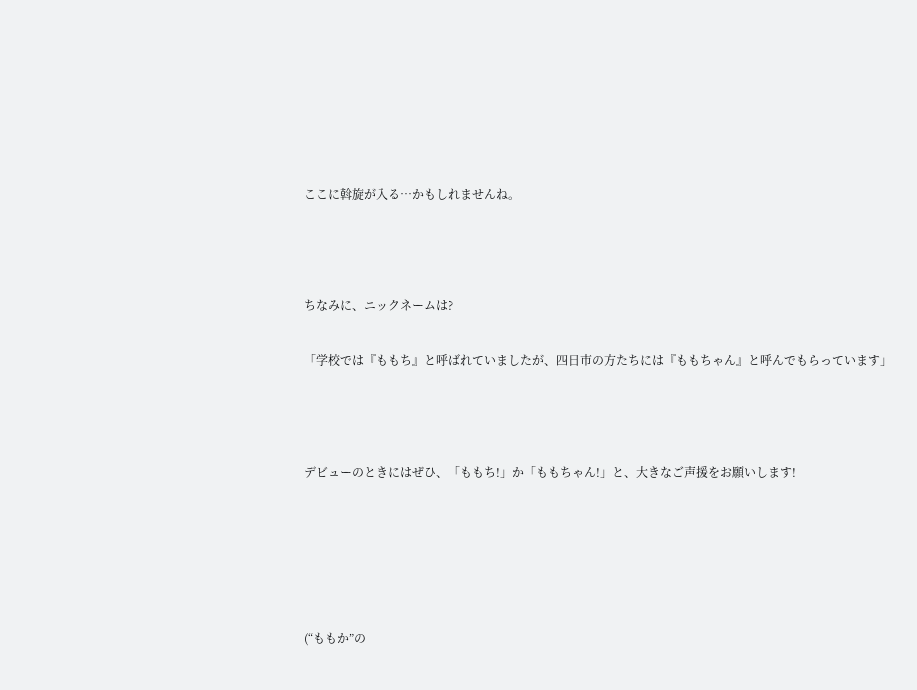ここに斡旋が入る…かもしれませんね。



ちなみに、ニックネームは?

「学校では『ももち』と呼ばれていましたが、四日市の方たちには『ももちゃん』と呼んでもらっています」



デビューのときにはぜひ、「ももち!」か「ももちゃん!」と、大きなご声援をお願いします!





(“ももか”の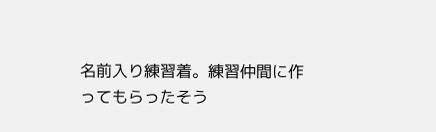名前入り練習着。練習仲間に作ってもらったそう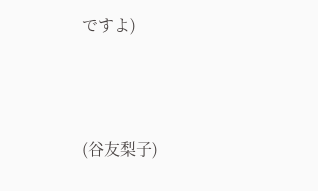ですよ)



(谷友梨子)